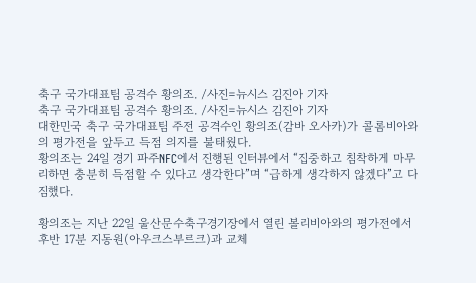축구 국가대표팀 공격수 황의조. /사진=뉴시스 김진아 기자
축구 국가대표팀 공격수 황의조. /사진=뉴시스 김진아 기자
대한민국 축구 국가대표팀 주전 공격수인 황의조(감바 오사카)가 콜롬비아와의 평가전을 앞두고 득점 의지를 불태웠다.
황의조는 24일 경기 파주NFC에서 진행된 인터뷰에서 “집중하고 침착하게 마무리하면 충분히 득점할 수 있다고 생각한다”며 “급하게 생각하지 않겠다”고 다짐했다.

황의조는 지난 22일 울산문수축구경기장에서 열린 볼리비아와의 평가전에서 후반 17분 지동원(아우크스부르크)과 교체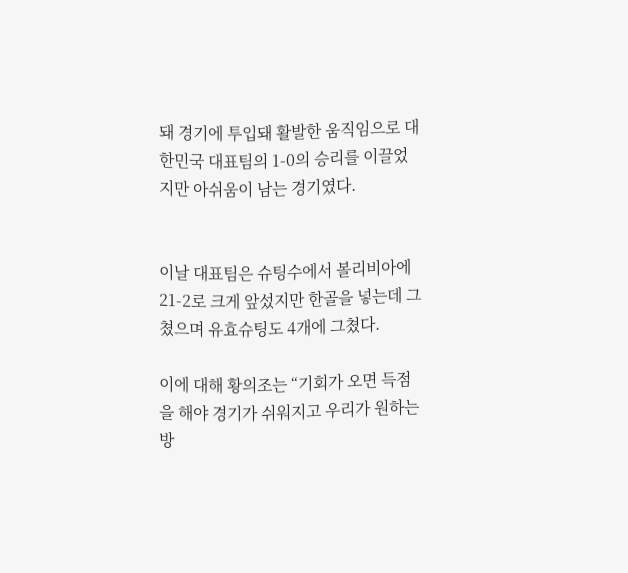돼 경기에 투입돼 활발한 움직임으로 대한민국 대표팀의 1-0의 승리를 이끌었지만 아쉬움이 남는 경기였다.


이날 대표팀은 슈팅수에서 볼리비아에 21-2로 크게 앞섰지만 한골을 넣는데 그쳤으며 유효슈팅도 4개에 그쳤다.

이에 대해 황의조는 “기회가 오면 득점을 해야 경기가 쉬워지고 우리가 원하는 방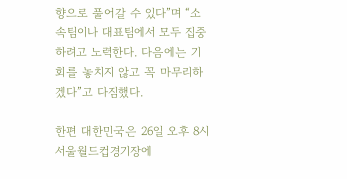향으로 풀어갈 수 있다”며 “소속팀이나 대표팀에서 모두 집중하려고 노력한다. 다음에는 기회를 놓치지 않고 꼭 마무리하겠다”고 다짐했다.

한편 대한민국은 26일 오후 8시 서울월드컵경기장에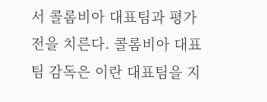서 콜롬비아 대표팀과 평가전을 치른다. 콜롬비아 대표팀 감독은 이란 대표팀을 지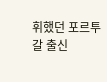휘했던 포르투갈 출신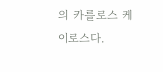의 카를로스 케이로스다.